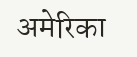अमेरिका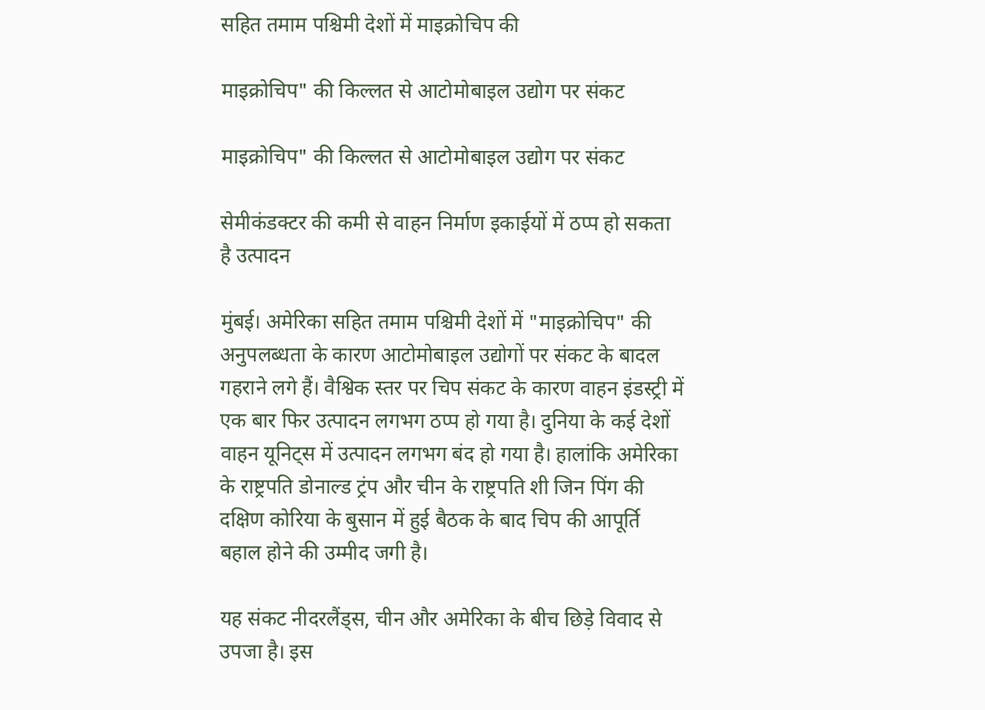सहित तमाम पश्चिमी देशों में माइक्रोचिप की

माइक्रोचिप" की किल्लत से आटोमोबाइल उद्योग पर संकट

माइक्रोचिप" की किल्लत से आटोमोबाइल उद्योग पर संकट

सेमीकंडक्टर की कमी से वाहन निर्माण इकाईयों में ठप्प हो सकता है उत्पादन

मुंबई। अमेरिका सहित तमाम पश्चिमी देशों में "माइक्रोचिप" की अनुपलब्धता के कारण आटोमोबाइल उद्योगों पर संकट के बादल गहराने लगे हैं। वैश्विक स्तर पर चिप संकट के कारण वाहन इंडस्ट्री में एक बार फिर उत्पादन लगभग ठप्प हो गया है। दुनिया के कई देशों वाहन यूनिट्स में उत्पादन लगभग बंद हो गया है। हालांकि अमेरिका के राष्ट्रपति डोनाल्ड ट्रंप और चीन के राष्ट्रपति शी जिन पिंग की दक्षिण कोरिया के बुसान में हुई बैठक के बाद चिप की आपूर्ति बहाल होने की उम्मीद जगी है।

यह संकट नीदरलैंड्स, चीन और अमेरिका के बीच छिड़े विवाद से उपजा है। इस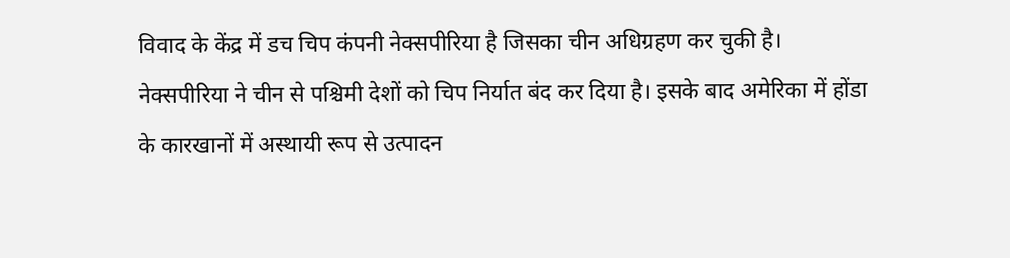विवाद के केंद्र में डच चिप कंपनी नेक्सपीरिया है जिसका चीन अधिग्रहण कर चुकी है। नेक्सपीरिया ने चीन से पश्चिमी देशों को चिप निर्यात बंद कर दिया है। इसके बाद अमेरिका में होंडा के कारखानों में अस्थायी रूप से उत्पादन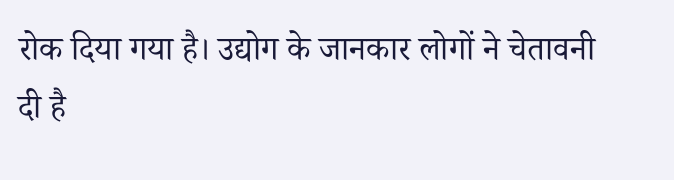रोक दिया गया है। उद्योग के जानकार लोगों ने चेतावनी दी है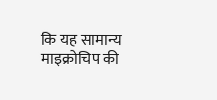कि यह सामान्य माइक्रोचिप की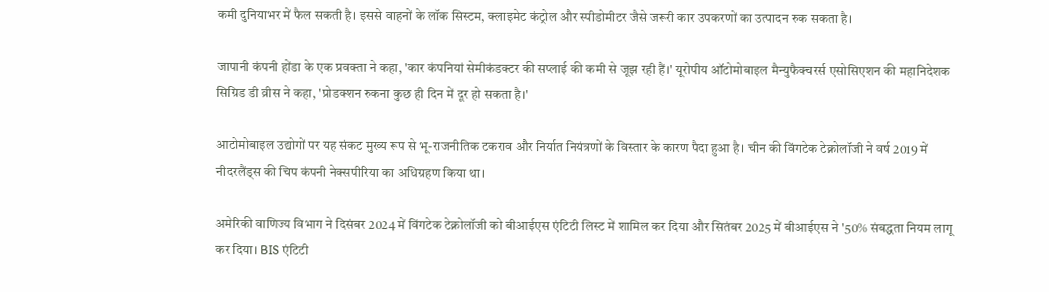कमी दुनियाभर में फैल सकती है। इससे वाहनों के लॉक सिस्टम, क्लाइमेट कंट्रोल और स्पीडोमीटर जैसे जरूरी कार उपकरणों का उत्पादन रुक सकता है।

जापानी कंपनी होंडा के एक प्रवक्ता ने कहा, 'कार कंपनियां सेमीकंडक्टर की सप्लाई की कमी से जूझ रही हैं।' यूरोपीय ऑटोमोबाइल मैन्युफैक्चरर्स एसोसिएशन की महानिदेशक सिग्रिड डी व्रीस ने कहा, 'प्रोडक्शन रुकना कुछ ही दिन में दूर हो सकता है।'

आटोमोबाइल उद्योगों पर यह संकट मुख्य रूप से भू-राजनीतिक टकराव और निर्यात नियंत्रणों के विस्तार के कारण पैदा हुआ है। चीन की विंगटेक टेक्नोलॉजी ने वर्ष 2019 में नीदरलैंड्स की चिप कंपनी नेक्सपीरिया का अधिग्रहण किया था।

अमेरिकी वाणिज्य विभाग ने दिसंबर 2024 में विंगटेक टेक्नोलॉजी को बीआईएस एंटिटी लिस्ट में शामिल कर दिया और सितंबर 2025 में बीआईएस ने '50% संबद्धता नियम लागू कर दिया। BIS एंटिटी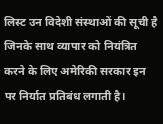लिस्ट उन विदेशी संस्थाओं की सूची है जिनके साथ व्यापार को नियंत्रित करने के लिए अमेरिकी सरकार इन पर निर्यात प्रतिबंध लगाती है।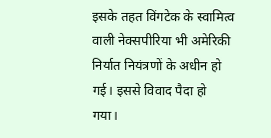इसके तहत विंगटेक के स्वामित्व वाली नेक्सपीरिया भी अमेरिकी निर्यात नियंत्रणों के अधीन हो गई। इससे विवाद पैदा हो गया।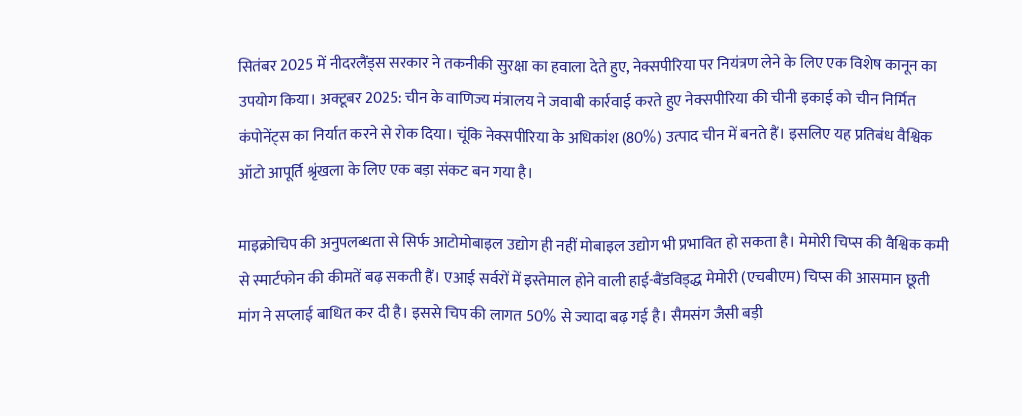सितंबर 2025 में नीदरलैंड्स सरकार ने तकनीकी सुरक्षा का हवाला देते हुए, नेक्सपीरिया पर नियंत्रण लेने के लिए एक विशेष कानून का उपयोग किया। अक्टूबर 2025: चीन के वाणिज्य मंत्रालय ने जवाबी कार्रवाई करते हुए नेक्सपीरिया की चीनी इकाई को चीन निर्मित कंपोनेंट्स का निर्यात करने से रोक दिया। चूंकि नेक्सपीरिया के अधिकांश (80%) उत्पाद चीन में बनते हैं। इसलिए यह प्रतिबंध वैश्विक ऑटो आपूर्ति श्रृंखला के लिए एक बड़ा संकट बन गया है।

माइक्रोचिप की अनुपलब्धता से सिर्फ आटोमोबाइल उद्योग ही नहीं मोबाइल उद्योग भी प्रभावित हो सकता है। मेमोरी चिप्स की वैश्विक कमी से स्मार्टफोन की कीमतें बढ़ सकती हैं। एआई सर्वरों में इस्तेमाल होने वाली हाई-बैंडविड्द्ध मेमोरी (एचबीएम) चिप्स की आसमान छूती मांग ने सप्लाई बाधित कर दी है। इससे चिप की लागत 50% से ज्यादा बढ़ गई है। सैमसंग जैसी बड़ी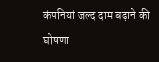कंपनियां जल्द दाम बढ़ाने की घोषणा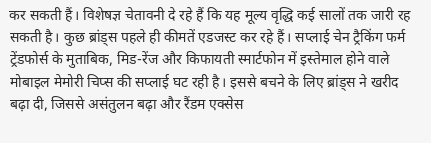कर सकती हैं। विशेषज्ञ चेतावनी दे रहे हैं कि यह मूल्य वृद्धि कई सालों तक जारी रह सकती है। कुछ ब्रांड्स पहले ही कीमतें एडजस्ट कर रहे हैं। सप्लाई चेन ट्रैकिंग फर्म ट्रेंडफोर्स के मुताबिक, मिड-रेंज और किफायती स्मार्टफोन में इस्तेमाल होने वाले मोबाइल मेमोरी चिप्स की सप्लाई घट रही है। इससे बचने के लिए ब्रांड्स ने खरीद बढ़ा दी, जिससे असंतुलन बढ़ा और रैंडम एक्सेस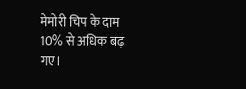मेमोरी चिप के दाम 10% से अधिक बढ़ गए।